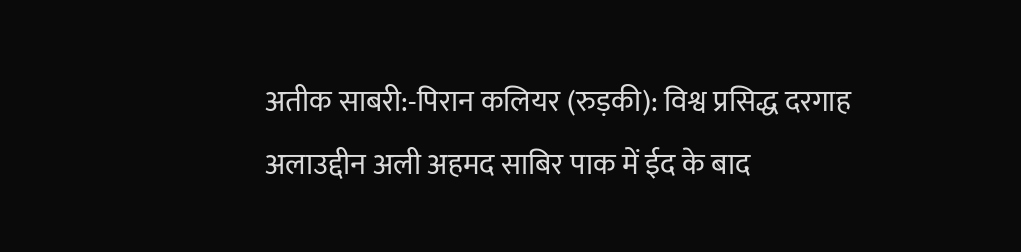अतीक साबरी:-पिरान कलियर (रुड़की): विश्व प्रसिद्ध दरगाह अलाउद्दीन अली अहमद साबिर पाक में ईद के बाद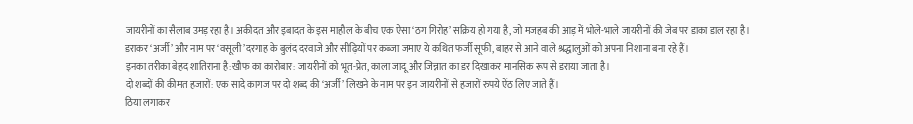जायरीनों का सैलाब उमड़ रहा है। अकीदत और इबादत के इस माहौल के बीच एक ऐसा ‘ठग गिरोह’ सक्रिय हो गया है, जो मजहब की आड़ में भोले-भाले जायरीनों की जेब पर डाका डाल रहा है।
डराकर ‘अर्जी’ और नाम पर ‘वसूली’दरगाह के बुलंद दरवाजे और सीढ़ियों पर कब्जा जमाए ये कथित फर्जी सूफी, बाहर से आने वाले श्रद्धालुओं को अपना निशाना बना रहे हैं।
इनका तरीका बेहद शातिराना है:खौफ का कारोबार: जायरीनों को भूत-प्रेत, काला जादू और जिन्नात का डर दिखाकर मानसिक रूप से डराया जाता है।
दो शब्दों की कीमत हजारों: एक सादे कागज पर दो शब्द की ‘अर्जी’ लिखने के नाम पर इन जायरीनों से हजारों रुपये ऐंठ लिए जाते हैं।
ठिया लगाकर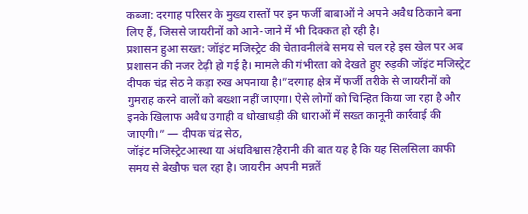कब्जा: दरगाह परिसर के मुख्य रास्तों पर इन फर्जी बाबाओं ने अपने अवैध ठिकाने बना लिए हैं, जिससे जायरीनों को आने-जाने में भी दिक्कत हो रही है।
प्रशासन हुआ सख्त: जॉइंट मजिस्ट्रेट की चेतावनीलंबे समय से चल रहे इस खेल पर अब प्रशासन की नजर टेढ़ी हो गई है। मामले की गंभीरता को देखते हुए रुड़की जॉइंट मजिस्ट्रेट दीपक चंद्र सेठ ने कड़ा रुख अपनाया है।”दरगाह क्षेत्र में फर्जी तरीके से जायरीनों को गुमराह करने वालों को बख्शा नहीं जाएगा। ऐसे लोगों को चिन्हित किया जा रहा है और इनके खिलाफ अवैध उगाही व धोखाधड़ी की धाराओं में सख्त कानूनी कार्रवाई की जाएगी।” — दीपक चंद्र सेठ,
जॉइंट मजिस्ट्रेटआस्था या अंधविश्वास?हैरानी की बात यह है कि यह सिलसिला काफी समय से बेखौफ चल रहा है। जायरीन अपनी मन्नतें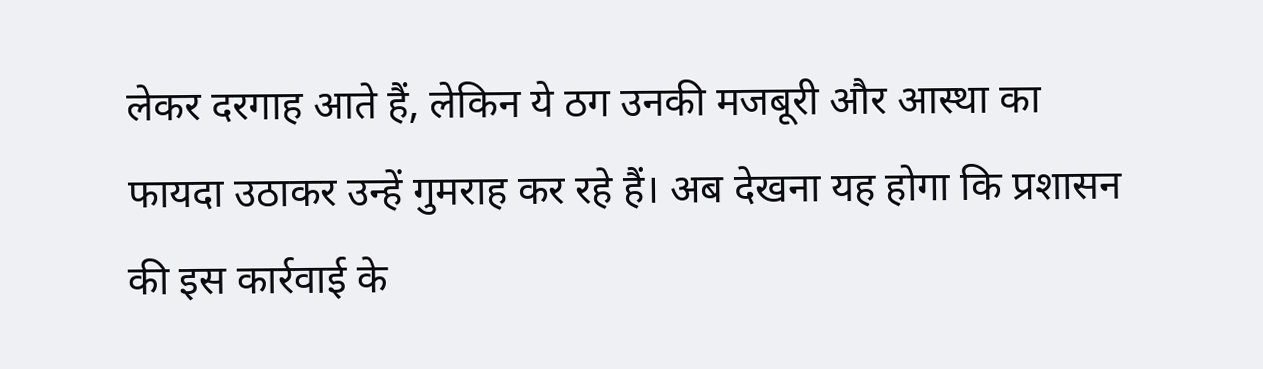लेकर दरगाह आते हैं, लेकिन ये ठग उनकी मजबूरी और आस्था का फायदा उठाकर उन्हें गुमराह कर रहे हैं। अब देखना यह होगा कि प्रशासन की इस कार्रवाई के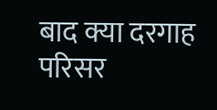बाद क्या दरगाह परिसर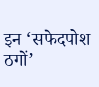इन ‘सफेदपोश ठगों’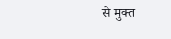से मुक्त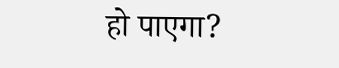हो पाएगा?